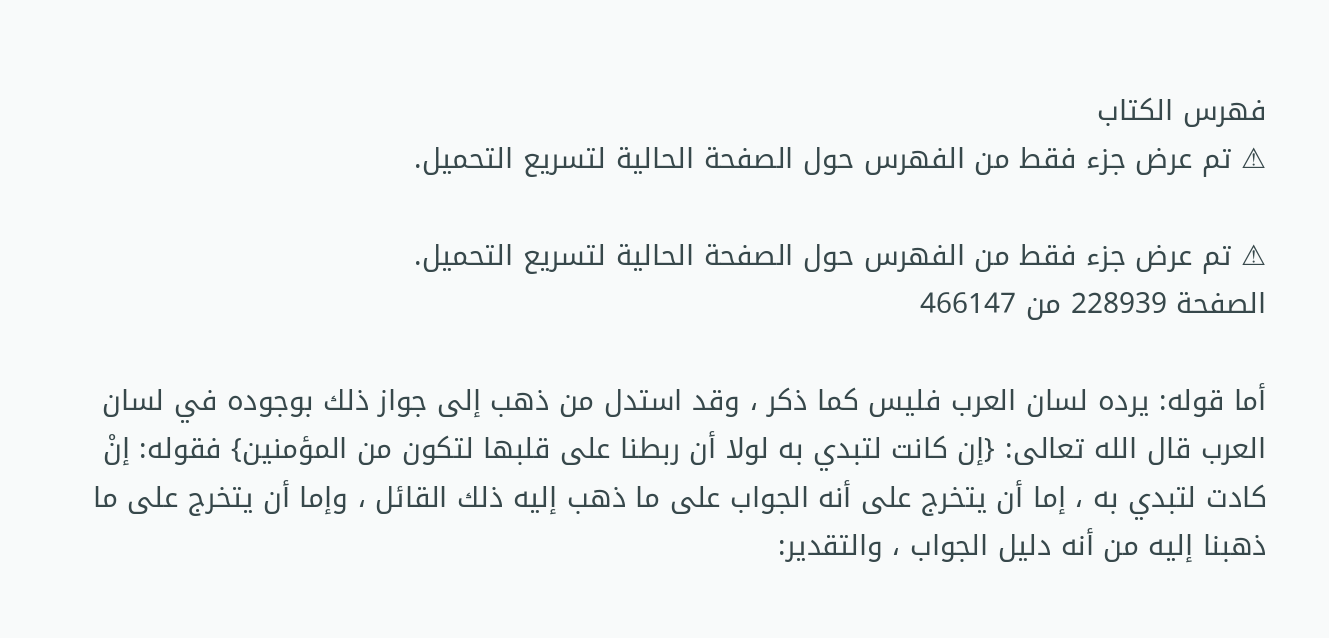فهرس الكتاب
⚠ تم عرض جزء فقط من الفهرس حول الصفحة الحالية لتسريع التحميل.

⚠ تم عرض جزء فقط من الفهرس حول الصفحة الحالية لتسريع التحميل.
الصفحة 228939 من 466147

أما قوله: يرده لسان العرب فليس كما ذكر ، وقد استدل من ذهب إلى جواز ذلك بوجوده في لسان العرب قال الله تعالى: {إن كانت لتبدي به لولا أن ربطنا على قلبها لتكون من المؤمنين} فقوله: إنْ كادت لتبدي به ، إما أن يتخرج على أنه الجواب على ما ذهب إليه ذلك القائل ، وإما أن يتخرج على ما ذهبنا إليه من أنه دليل الجواب ، والتقدير: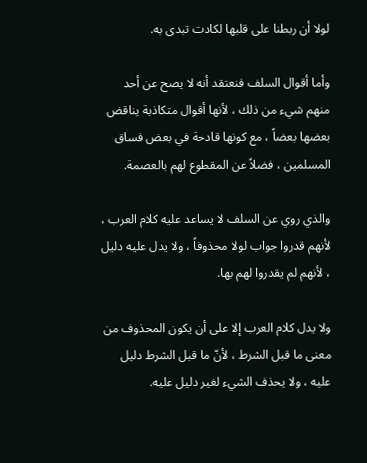لولا أن ربطنا على قلبها لكادت تبدى به.

وأما أقوال السلف فنعتقد أنه لا يصح عن أحد منهم شيء من ذلك ، لأنها أقوال متكاذبة يناقض بعضها بعضاً ، مع كونها قادحة في بعض فساق المسلمين ، فضلاً عن المقطوع لهم بالعصمة.

والذي روي عن السلف لا يساعد عليه كلام العرب ، لأنهم قدروا جواب لولا محذوفاً ، ولا يدل عليه دليل ، لأنهم لم يقدروا لهم بها.

ولا يدل كلام العرب إلا على أن يكون المحذوف من معنى ما قبل الشرط ، لأنّ ما قبل الشرط دليل عليه ، ولا يحذف الشيء لغير دليل عليه.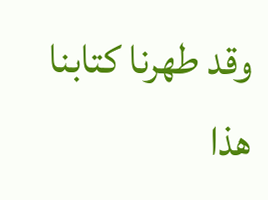وقد طهرنا كتابنا هذا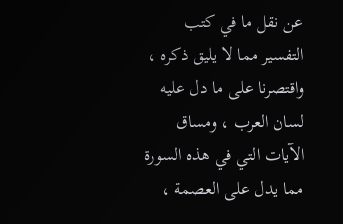عن نقل ما في كتب التفسير مما لا يليق ذكره ، واقتصرنا على ما دل عليه لسان العرب ، ومساق الآيات التي في هذه السورة مما يدل على العصمة ،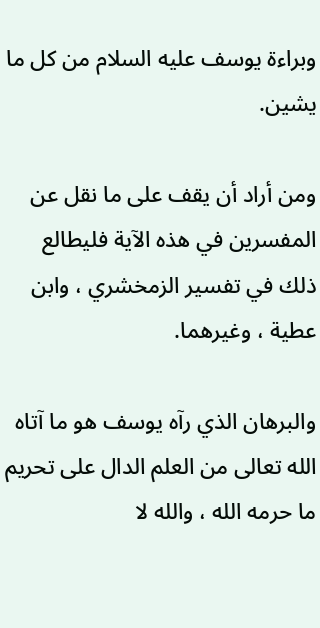وبراءة يوسف عليه السلام من كل ما يشين.

ومن أراد أن يقف على ما نقل عن المفسرين في هذه الآية فليطالع ذلك في تفسير الزمخشري ، وابن عطية ، وغيرهما.

والبرهان الذي رآه يوسف هو ما آتاه الله تعالى من العلم الدال على تحريم ما حرمه الله ، والله لا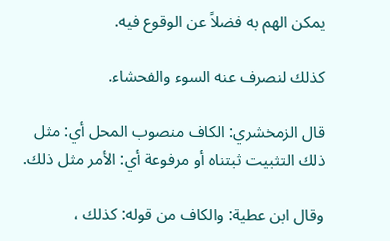يمكن الهم به فضلاً عن الوقوع فيه.

كذلك لنصرف عنه السوء والفحشاء.

قال الزمخشري: الكاف منصوب المحل أي: مثل ذلك التثبيت ثبتناه أو مرفوعة أي: الأمر مثل ذلك.

وقال ابن عطية: والكاف من قوله: كذلك ،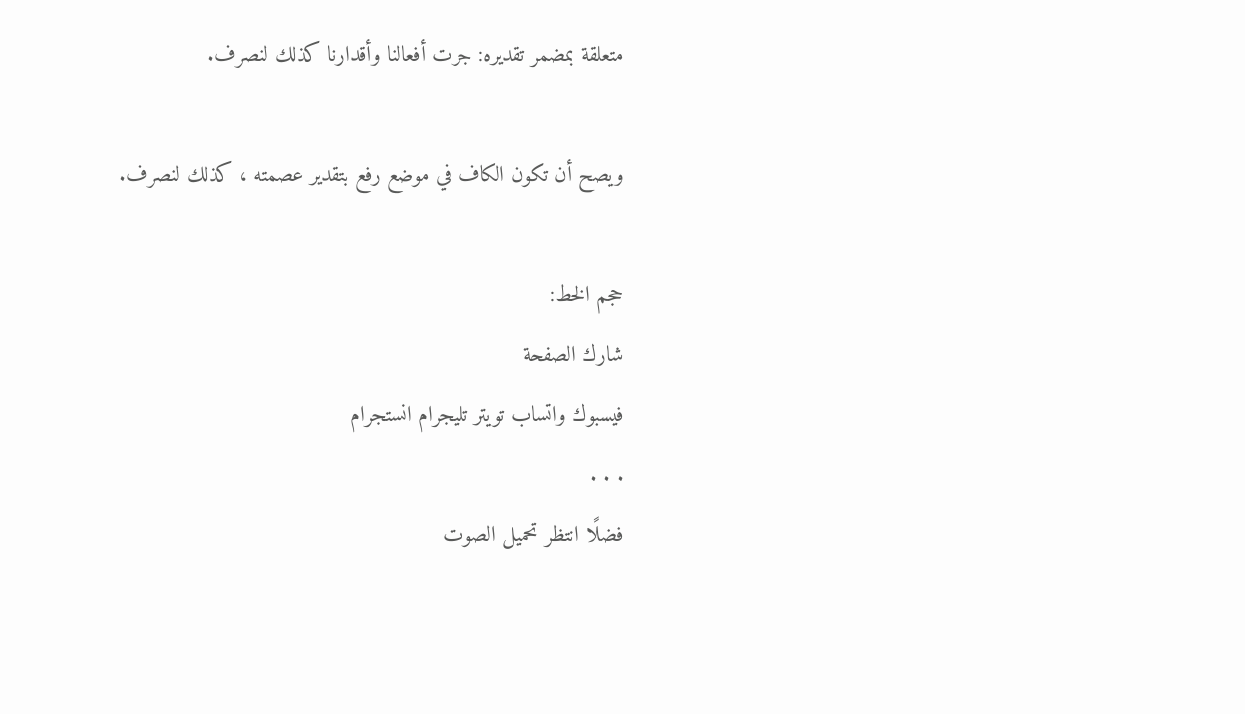متعلقة بمضمر تقديره: جرت أفعالنا وأقدارنا كذلك لنصرف.

ويصح أن تكون الكاف في موضع رفع بتقدير عصمته ، كذلك لنصرف.

حجم الخط:
شارك الصفحة
فيسبوك واتساب تويتر تليجرام انستجرام
. . .
فضلًا انتظر تحميل الصوت